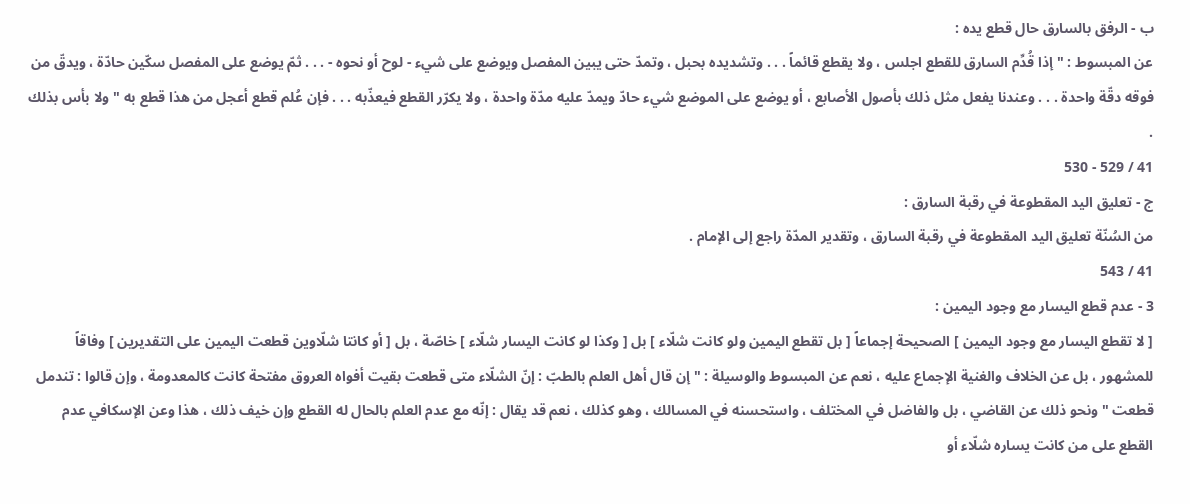ب - الرفق بالسارق حال قطع يده :
عن المبسوط : " إذا قُدِّم السارق للقطع اجلس ، ولا يقطع قائماً . . . وتشديده بحبل ، وتمدّ حتى يبين المفصل ويوضع على شيء - لوح أو نحوه - . . . ثمّ يوضع على المفصل سكّين حادّة ، ويدقّ من فوقه دقّة واحدة . . . وعندنا يفعل مثل ذلك بأصول الأصابع ، أو يوضع على الموضع شيء حادّ ويمدّ عليه مدّة واحدة ، ولا يكرّر القطع فيعذّبه . . . فإن عُلم قطع أعجل من هذا قطع به " ولا بأس بذلك .
41 / 529 - 530
ج - تعليق اليد المقطوعة في رقبة السارق :
من السُنّة تعليق اليد المقطوعة في رقبة السارق ، وتقدير المدّة راجع إلى الإمام .
41 / 543
3 - عدم قطع اليسار مع وجود اليمين :
[ لا تقطع اليسار مع وجود اليمين ] الصحيحة إجماعاً [ بل تقطع اليمين ولو كانت شلّاء ] بل [ وكذا لو كانت اليسار شلّاء ] خاصّة ، بل [ أو كانتا شلّاوين قطعت اليمين على التقديرين ] وفاقاً للمشهور ، بل عن الخلاف والغنية الإجماع عليه ، نعم عن المبسوط والوسيلة : " إن قال أهل العلم بالطبّ : إنّ الشلّاء متى قطعت بقيت أفواه العروق مفتحة كانت كالمعدومة ، وإن قالوا : تندمل قطعت " ونحو ذلك عن القاضي ، بل والفاضل في المختلف ، واستحسنه في المسالك ، وهو كذلك ، نعم قد يقال : إنّه مع عدم العلم بالحال له القطع وإن خيف ذلك ، هذا وعن الإسكافي عدم القطع على من كانت يساره شلّاء أو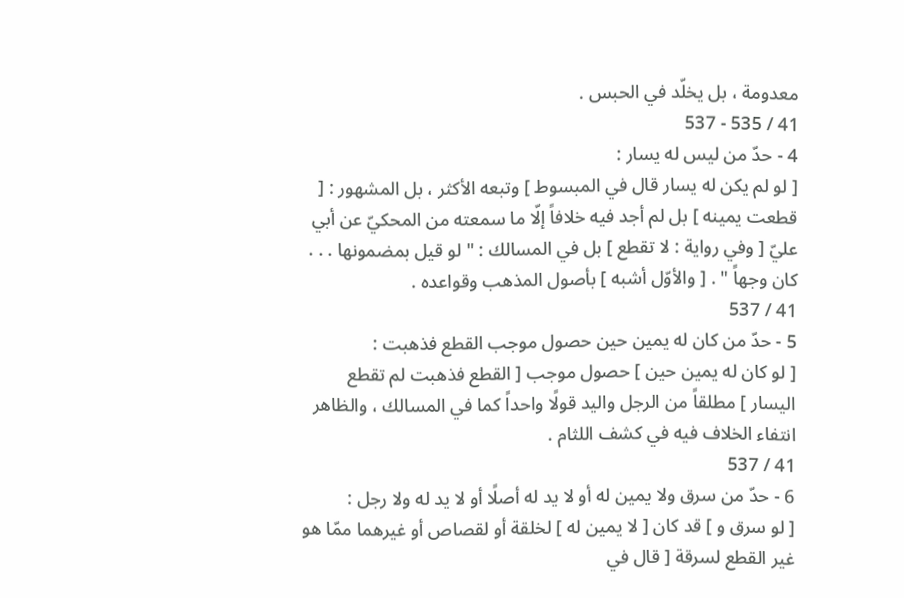معدومة ، بل يخلّد في الحبس .
41 / 535 - 537
4 - حدّ من ليس له يسار :
[ لو لم يكن له يسار قال في المبسوط ] وتبعه الأكثر ، بل المشهور : [ قطعت يمينه ] بل لم أجد فيه خلافاً إلّا ما سمعته من المحكيّ عن أبي عليّ [ وفي رواية : لا تقطع ] بل في المسالك : " لو قيل بمضمونها . . . كان وجهاً " . [ والأوّل أشبه ] بأصول المذهب وقواعده .
41 / 537
5 - حدّ من كان له يمين حين حصول موجب القطع فذهبت :
[ لو كان له يمين حين ] حصول موجب [ القطع فذهبت لم تقطع اليسار ] مطلقاً من الرجل واليد قولًا واحداً كما في المسالك ، والظاهر انتفاء الخلاف فيه في كشف اللثام .
41 / 537
6 - حدّ من سرق ولا يمين له أو لا يد له أصلًا أو لا يد له ولا رجل :
[ لو سرق و ] قد كان [ لا يمين له ] لخلقة أو لقصاص أو غيرهما ممّا هو غير القطع لسرقة [ قال في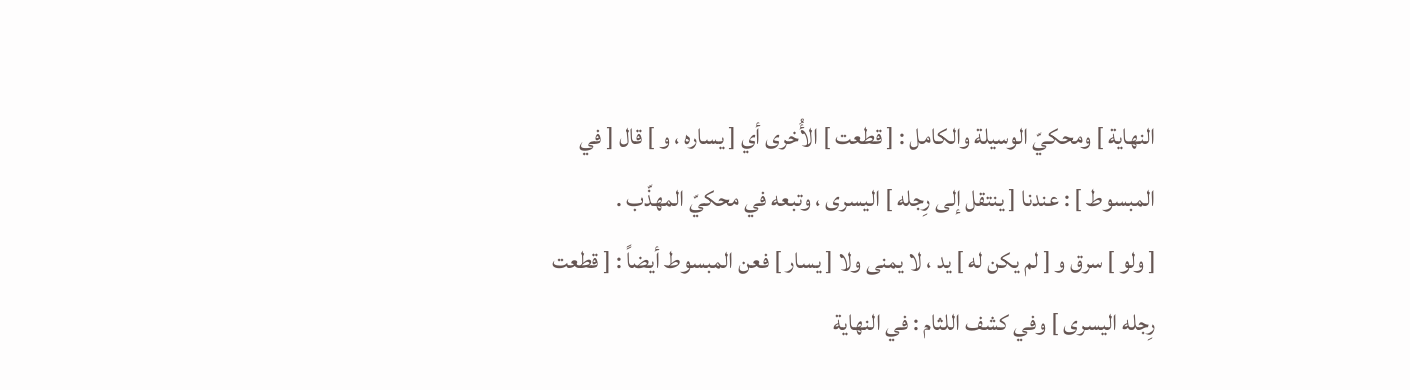النهاية ] ومحكيّ الوسيلة والكامل : [ قطعت ] الأُخرى أي [ يساره ، و ] قال [ في المبسوط ] : عندنا [ ينتقل إلى رِجله ] اليسرى ، وتبعه في محكيّ المهذّب .
[ ولو ] سرق و [ لم يكن له ] يد ، لا يمنى ولا [ يسار ] فعن المبسوط أيضاً : [ قطعت رِجله اليسرى ] وفي كشف اللثام : في النهاية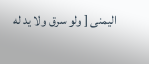اليمنى [ ولو سرق ولا يد له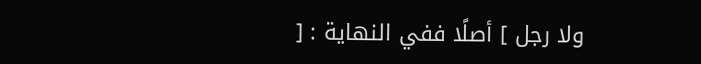ولا رجل ] أصلًا ففي النهاية : [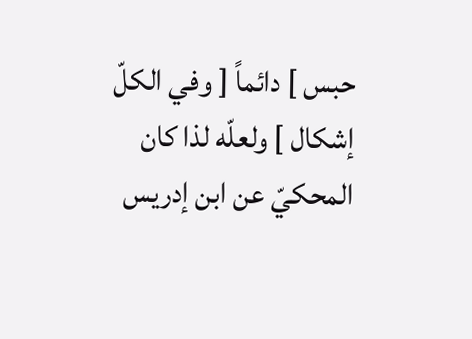حبس ] دائماً [ وفي الكلّ إشكال ] ولعلّه لذا كان المحكيّ عن ابن إدريس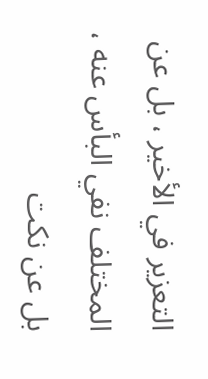التعزير في الأخير ، بل عن المختلف نفي البأس عنه ، بل عن نكت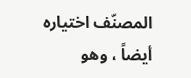المصنّف اختياره أيضاً ، وهو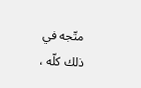متّجه في ذلك كلّه ،